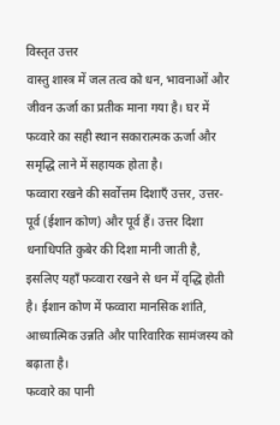विस्तृत उत्तर
वास्तु शास्त्र में जल तत्व को धन, भावनाओं और जीवन ऊर्जा का प्रतीक माना गया है। घर में फव्वारे का सही स्थान सकारात्मक ऊर्जा और समृद्धि लाने में सहायक होता है।
फव्वारा रखने की सर्वोत्तम दिशाएँ उत्तर, उत्तर-पूर्व (ईशान कोण) और पूर्व हैं। उत्तर दिशा धनाधिपति कुबेर की दिशा मानी जाती है, इसलिए यहाँ फव्वारा रखने से धन में वृद्धि होती है। ईशान कोण में फव्वारा मानसिक शांति, आध्यात्मिक उन्नति और पारिवारिक सामंजस्य को बढ़ाता है।
फव्वारे का पानी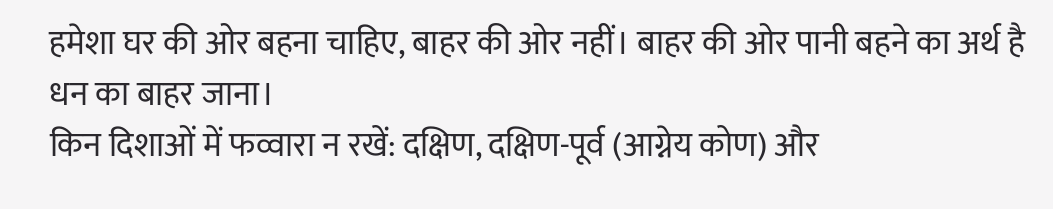हमेशा घर की ओर बहना चाहिए, बाहर की ओर नहीं। बाहर की ओर पानी बहने का अर्थ है धन का बाहर जाना।
किन दिशाओं में फव्वारा न रखें: दक्षिण, दक्षिण-पूर्व (आग्नेय कोण) और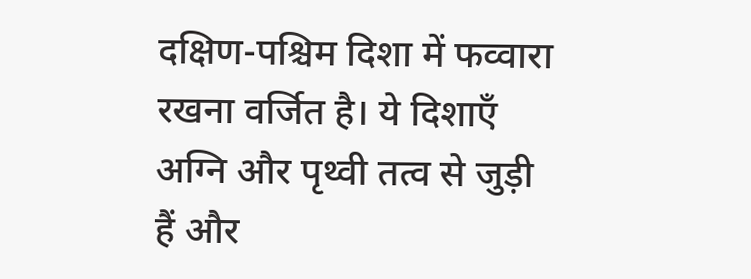दक्षिण-पश्चिम दिशा में फव्वारा रखना वर्जित है। ये दिशाएँ अग्नि और पृथ्वी तत्व से जुड़ी हैं और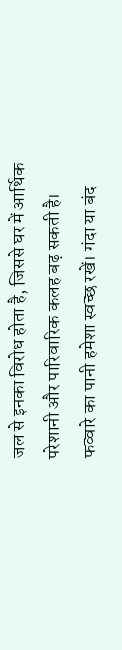जल से इनका विरोध होता है, जिससे घर में आर्थिक परेशानी और पारिवारिक कलह बढ़ सकती है।
फव्वारे का पानी हमेशा स्वच्छ रखें। गंदा या बंद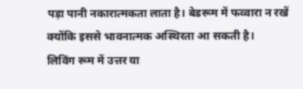पड़ा पानी नकारात्मकता लाता है। बेडरूम में फव्वारा न रखें क्योंकि इससे भावनात्मक अस्थिरता आ सकती है।
लिविंग रूम में उत्तर या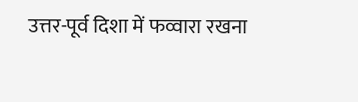उत्तर-पूर्व दिशा में फव्वारा रखना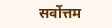सर्वोत्तम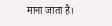माना जाता है।